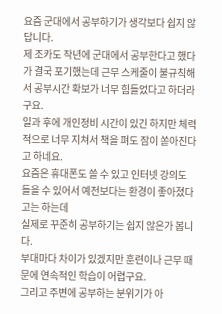요즘 군대에서 공부하기가 생각보다 쉽지 않답니다.
제 조카도 작년에 군대에서 공부한다고 했다가 결국 포기했는데 근무 스케줄이 불규칙해서 공부시간 확보가 너무 힘들었다고 하더라구요.
일과 후에 개인정비 시간이 있긴 하지만 체력적으로 너무 지쳐서 책을 펴도 잠이 쏟아진다고 하네요.
요즘은 휴대폰도 쓸 수 있고 인터넷 강의도 들을 수 있어서 예전보다는 환경이 좋아졌다고는 하는데
실제로 꾸준히 공부하기는 쉽지 않은가 봅니다.
부대마다 차이가 있겠지만 훈련이나 근무 때문에 연속적인 학습이 어렵구요.
그리고 주변에 공부하는 분위기가 아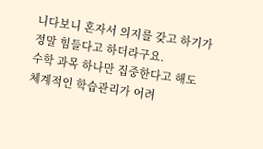니다보니 혼자서 의지를 갖고 하기가 정말 힘들다고 하더라구요.
수학 과목 하나만 집중한다고 해도 체계적인 학습관리가 어려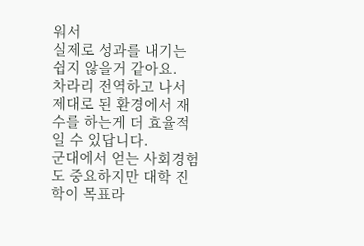워서
실제로 성과를 내기는 쉽지 않을거 같아요.
차라리 전역하고 나서 제대로 된 환경에서 재수를 하는게 더 효율적일 수 있답니다.
군대에서 얻는 사회경험도 중요하지만 대학 진학이 목표라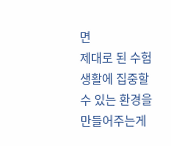면
제대로 된 수험생활에 집중할 수 있는 환경을 만들어주는게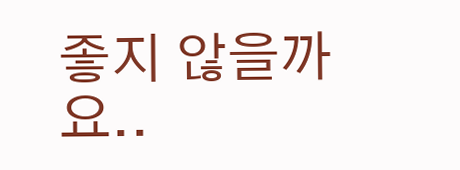좋지 않을까요..